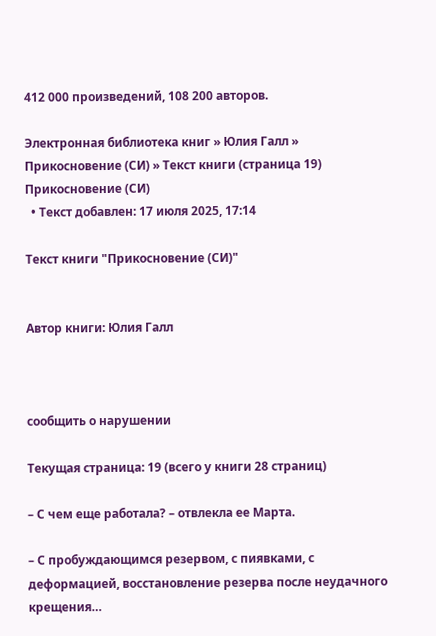412 000 произведений, 108 200 авторов.

Электронная библиотека книг » Юлия Галл » Прикосновение (СИ) » Текст книги (страница 19)
Прикосновение (СИ)
  • Текст добавлен: 17 июля 2025, 17:14

Текст книги "Прикосновение (СИ)"


Автор книги: Юлия Галл



сообщить о нарушении

Текущая страница: 19 (всего у книги 28 страниц)

– С чем еще работала? – отвлекла ее Марта.

– С пробуждающимся резервом, с пиявками, с деформацией, восстановление резерва после неудачного крещения…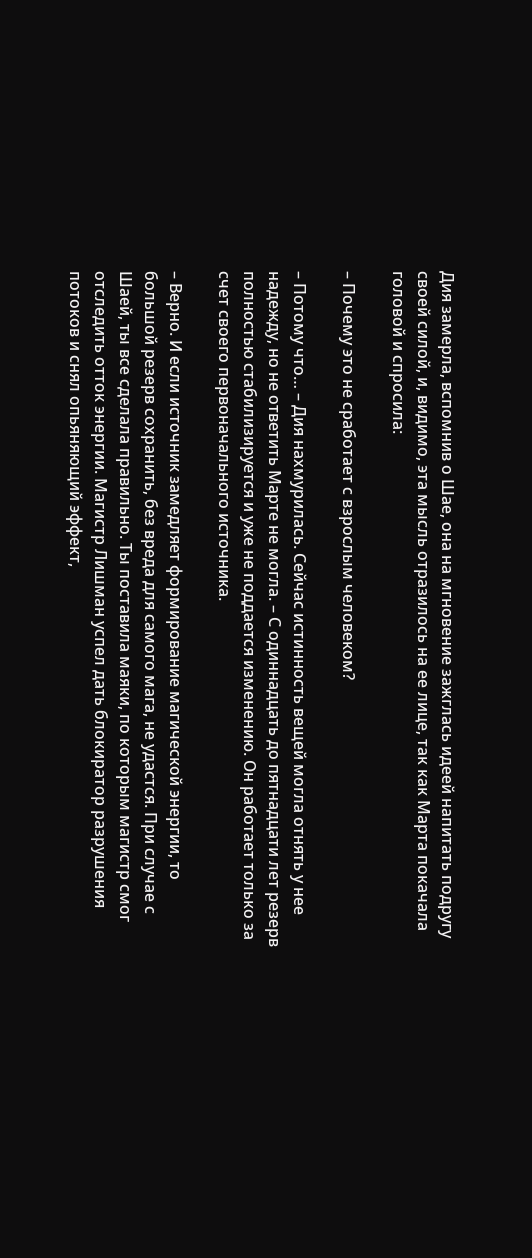Дия замерла, вспомнив о Шае, она на мгновение зажглась идеей напитать подругу своей силой, и, видимо, эта мысль отразилось на ее лице, так как Марта покачала головой и спросила:

– Почему это не сработает с взрослым человеком?

– Потому что… – Дия нахмурилась. Сейчас истинность вещей могла отнять у нее надежду, но не ответить Марте не могла. – С одиннадцать до пятнадцати лет резерв полностью стабилизируется и уже не поддается изменению. Он работает только за счет своего первоначального источника.

– Верно. И если источник замедляет формирование магической энергии, то большой резерв сохранить, без вреда для самого мага, не удастся. При случае с Шаей, ты все сделала правильно. Ты поставила маяки, по которым магистр смог отследить отток энергии. Магистр Лишман успел дать блокиратор разрушения потоков и снял опьяняющий эффект,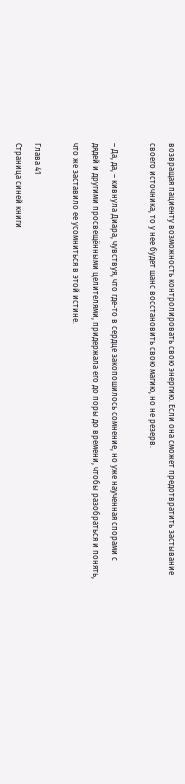возвращая пациенту возможность контролировать свою энергию. Если она сможет предотвратить застывание своего источника, то у нее будет шанс восстановить свою магию, но не резерв.

– Да, да, – кивнула Диара, чувствуя, что где-то в сердце закопошилось сомнение, но уже наученная спорами с дядей и другими просвещёнными целителями, придержала его до поры до времени, чтобы разобраться и понять, что же заставило ее усомниться в этой истине.

Глава 41
Страница синей книги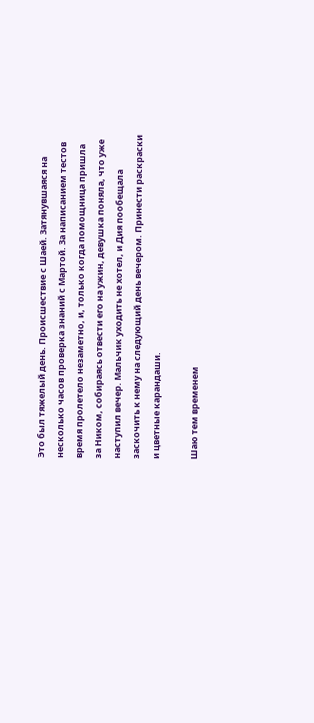Это был тяжелый день. Происшествие с Шаей. Затянувшаяся на несколько часов проверка знаний с Мартой. За написанием тестов время пролетело незаметно, и, только когда помощница пришла за Ником, собираясь отвести его на ужин, девушка поняла, что уже наступил вечер. Мальчик уходить не хотел, и Дия пообещала заскочить к нему на следующий день вечером. Принести раскраски и цветные карандаши.

Шаю тем временем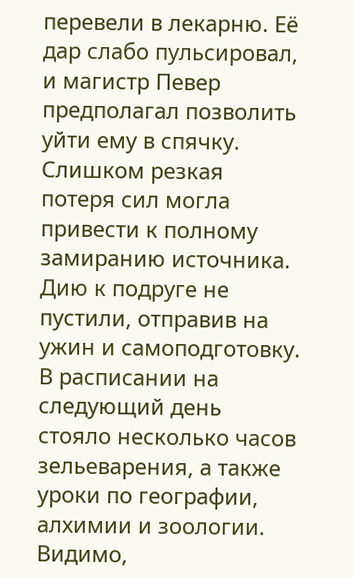перевели в лекарню. Её дар слабо пульсировал, и магистр Певер предполагал позволить уйти ему в спячку. Слишком резкая потеря сил могла привести к полному замиранию источника. Дию к подруге не пустили, отправив на ужин и самоподготовку. В расписании на следующий день стояло несколько часов зельеварения, а также уроки по географии, алхимии и зоологии. Видимо,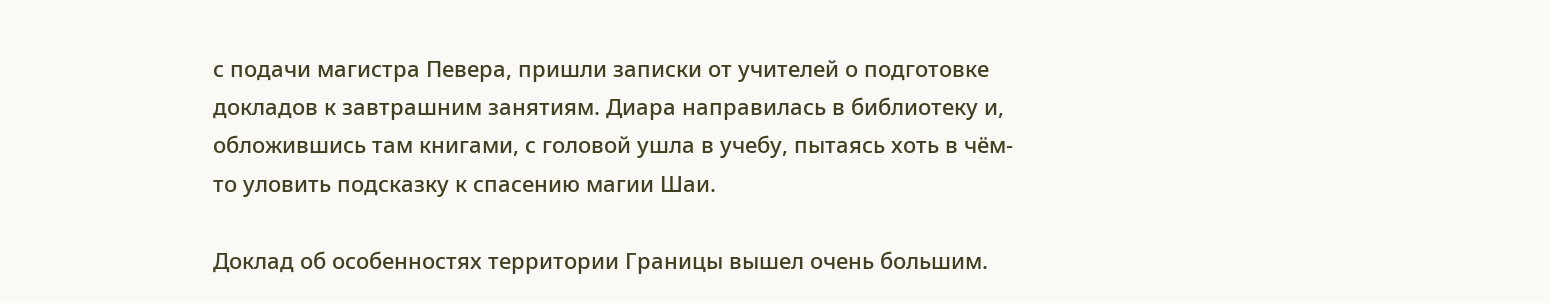с подачи магистра Певера, пришли записки от учителей о подготовке докладов к завтрашним занятиям. Диара направилась в библиотеку и, обложившись там книгами, с головой ушла в учебу, пытаясь хоть в чём-то уловить подсказку к спасению магии Шаи.

Доклад об особенностях территории Границы вышел очень большим.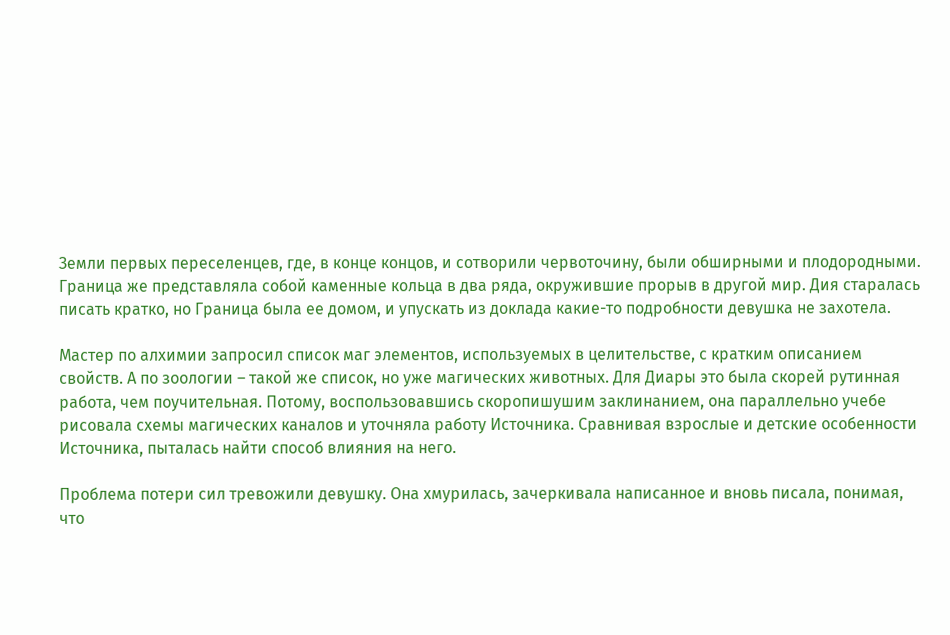Земли первых переселенцев, где, в конце концов, и сотворили червоточину, были обширными и плодородными. Граница же представляла собой каменные кольца в два ряда, окружившие прорыв в другой мир. Дия старалась писать кратко, но Граница была ее домом, и упускать из доклада какие-то подробности девушка не захотела.

Мастер по алхимии запросил список маг элементов, используемых в целительстве, с кратким описанием свойств. А по зоологии – такой же список, но уже магических животных. Для Диары это была скорей рутинная работа, чем поучительная. Потому, воспользовавшись скоропишушим заклинанием, она параллельно учебе рисовала схемы магических каналов и уточняла работу Источника. Сравнивая взрослые и детские особенности Источника, пыталась найти способ влияния на него.

Проблема потери сил тревожили девушку. Она хмурилась, зачеркивала написанное и вновь писала, понимая, что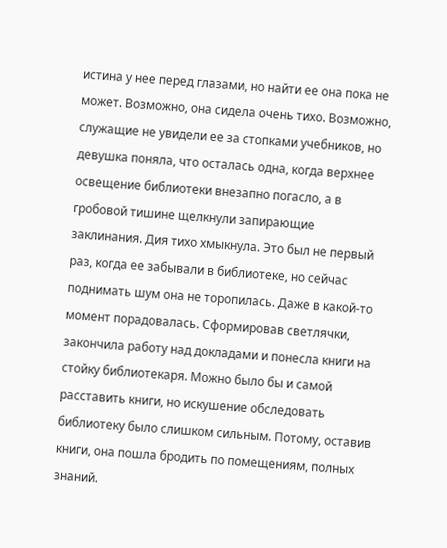истина у нее перед глазами, но найти ее она пока не может. Возможно, она сидела очень тихо. Возможно, служащие не увидели ее за стопками учебников, но девушка поняла, что осталась одна, когда верхнее освещение библиотеки внезапно погасло, а в гробовой тишине щелкнули запирающие заклинания. Дия тихо хмыкнула. Это был не первый раз, когда ее забывали в библиотеке, но сейчас поднимать шум она не торопилась. Даже в какой-то момент порадовалась. Сформировав светлячки, закончила работу над докладами и понесла книги на стойку библиотекаря. Можно было бы и самой расставить книги, но искушение обследовать библиотеку было слишком сильным. Потому, оставив книги, она пошла бродить по помещениям, полных знаний.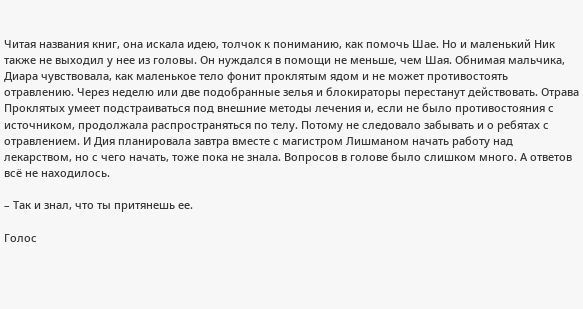Читая названия книг, она искала идею, толчок к пониманию, как помочь Шае. Но и маленький Ник также не выходил у нее из головы. Он нуждался в помощи не меньше, чем Шая. Обнимая мальчика, Диара чувствовала, как маленькое тело фонит проклятым ядом и не может противостоять отравлению. Через неделю или две подобранные зелья и блокираторы перестанут действовать. Отрава Проклятых умеет подстраиваться под внешние методы лечения и, если не было противостояния с источником, продолжала распространяться по телу. Потому не следовало забывать и о ребятах с отравлением. И Дия планировала завтра вместе с магистром Лишманом начать работу над лекарством, но с чего начать, тоже пока не знала. Вопросов в голове было слишком много. А ответов всё не находилось.

– Так и знал, что ты притянешь ее.

Голос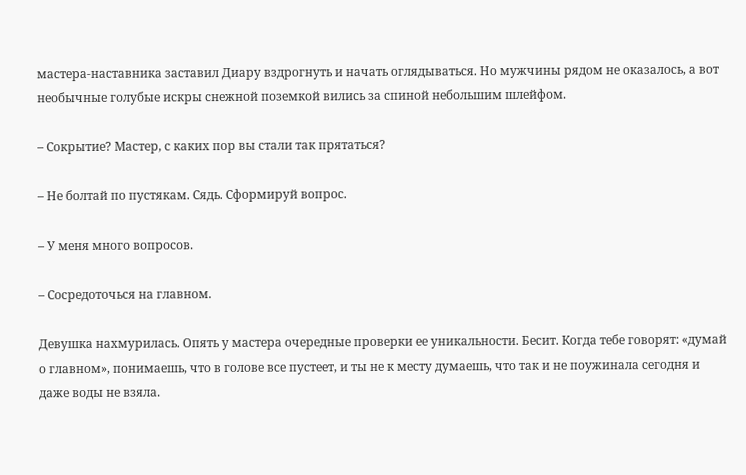мастера-наставника заставил Диару вздрогнуть и начать оглядываться. Но мужчины рядом не оказалось, а вот необычные голубые искры снежной поземкой вились за спиной небольшим шлейфом.

– Сокрытие? Мастер, с каких пор вы стали так прятаться?

– Не болтай по пустякам. Сядь. Сформируй вопрос.

– У меня много вопросов.

– Сосредоточься на главном.

Девушка нахмурилась. Опять у мастера очередные проверки ее уникальности. Бесит. Когда тебе говорят: «думай о главном», понимаешь, что в голове все пустеет, и ты не к месту думаешь, что так и не поужинала сегодня и даже воды не взяла.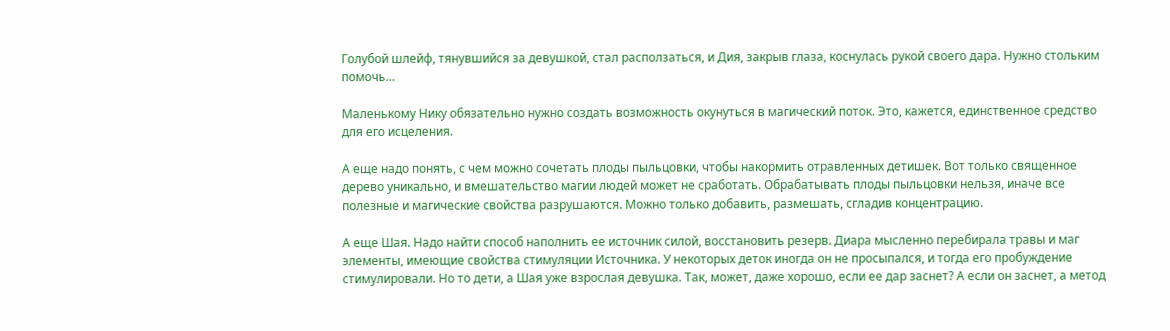Голубой шлейф, тянувшийся за девушкой, стал расползаться, и Дия, закрыв глаза, коснулась рукой своего дара. Нужно стольким помочь…

Маленькому Нику обязательно нужно создать возможность окунуться в магический поток. Это, кажется, единственное средство для его исцеления.

А еще надо понять, с чем можно сочетать плоды пыльцовки, чтобы накормить отравленных детишек. Вот только священное дерево уникально, и вмешательство магии людей может не сработать. Обрабатывать плоды пыльцовки нельзя, иначе все полезные и магические свойства разрушаются. Можно только добавить, размешать, сгладив концентрацию.

А еще Шая. Надо найти способ наполнить ее источник силой, восстановить резерв. Диара мысленно перебирала травы и маг элементы, имеющие свойства стимуляции Источника. У некоторых деток иногда он не просыпался, и тогда его пробуждение стимулировали. Но то дети, а Шая уже взрослая девушка. Так, может, даже хорошо, если ее дар заснет? А если он заснет, а метод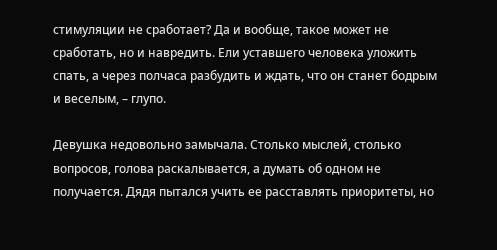стимуляции не сработает? Да и вообще, такое может не сработать, но и навредить. Ели уставшего человека уложить спать, а через полчаса разбудить и ждать, что он станет бодрым и веселым, – глупо.

Девушка недовольно замычала. Столько мыслей, столько вопросов, голова раскалывается, а думать об одном не получается. Дядя пытался учить ее расставлять приоритеты, но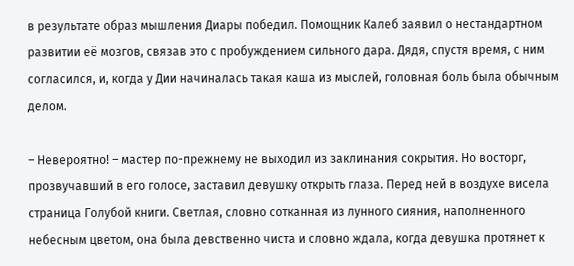в результате образ мышления Диары победил. Помощник Калеб заявил о нестандартном развитии её мозгов, связав это с пробуждением сильного дара. Дядя, спустя время, с ним согласился, и, когда у Дии начиналась такая каша из мыслей, головная боль была обычным делом.

– Невероятно! – мастер по-прежнему не выходил из заклинания сокрытия. Но восторг, прозвучавший в его голосе, заставил девушку открыть глаза. Перед ней в воздухе висела страница Голубой книги. Светлая, словно сотканная из лунного сияния, наполненного небесным цветом, она была девственно чиста и словно ждала, когда девушка протянет к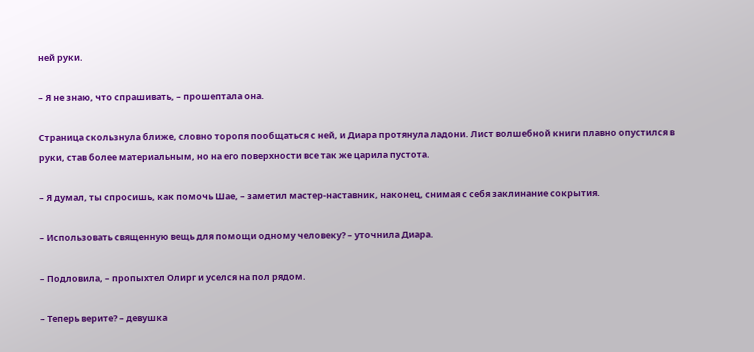ней руки.

– Я не знаю, что спрашивать, – прошептала она.

Страница скользнула ближе, словно торопя пообщаться с ней, и Диара протянула ладони. Лист волшебной книги плавно опустился в руки, став более материальным, но на его поверхности все так же царила пустота.

– Я думал, ты спросишь, как помочь Шае, – заметил мастер-наставник, наконец, снимая с себя заклинание сокрытия.

– Использовать священную вещь для помощи одному человеку? – уточнила Диара.

– Подловила, – пропыхтел Олирг и уселся на пол рядом.

– Теперь верите? – девушка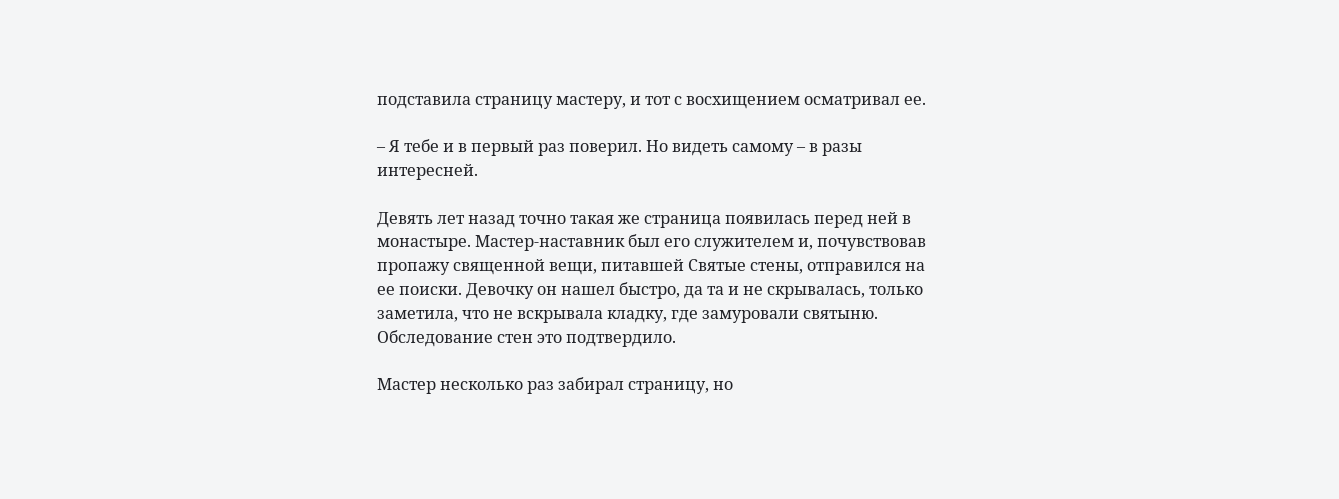подставила страницу мастеру, и тот с восхищением осматривал ее.

– Я тебе и в первый раз поверил. Но видеть самому – в разы интересней.

Девять лет назад точно такая же страница появилась перед ней в монастыре. Мастер-наставник был его служителем и, почувствовав пропажу священной вещи, питавшей Святые стены, отправился на ее поиски. Девочку он нашел быстро, да та и не скрывалась, только заметила, что не вскрывала кладку, где замуровали святыню. Обследование стен это подтвердило.

Мастер несколько раз забирал страницу, но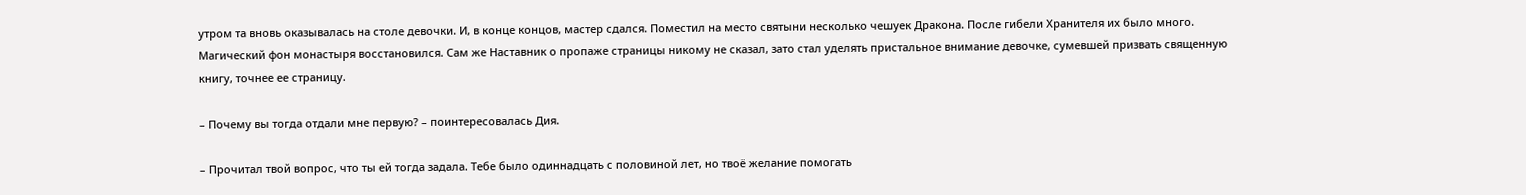утром та вновь оказывалась на столе девочки. И, в конце концов, мастер сдался. Поместил на место святыни несколько чешуек Дракона. После гибели Хранителя их было много. Магический фон монастыря восстановился. Сам же Наставник о пропаже страницы никому не сказал, зато стал уделять пристальное внимание девочке, сумевшей призвать священную книгу, точнее ее страницу.

– Почему вы тогда отдали мне первую? – поинтересовалась Дия.

– Прочитал твой вопрос, что ты ей тогда задала. Тебе было одиннадцать с половиной лет, но твоё желание помогать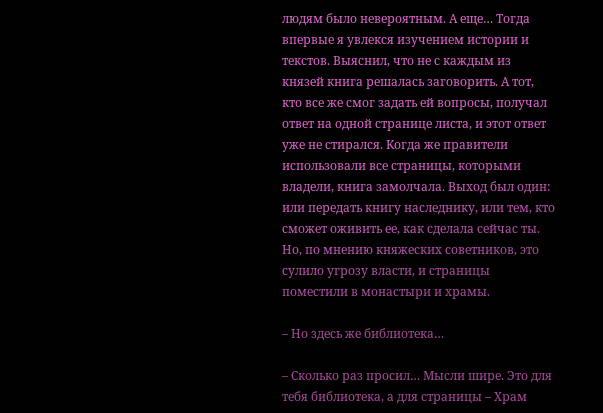людям было невероятным. А еще… Тогда впервые я увлекся изучением истории и текстов. Выяснил, что не с каждым из князей книга решалась заговорить. А тот, кто все же смог задать ей вопросы, получал ответ на одной странице листа, и этот ответ уже не стирался. Когда же правители использовали все страницы, которыми владели, книга замолчала. Выход был один: или передать книгу наследнику, или тем, кто сможет оживить ее, как сделала сейчас ты. Но, по мнению княжеских советников, это сулило угрозу власти, и страницы поместили в монастыри и храмы.

– Но здесь же библиотека…

– Сколько раз просил… Мысли шире. Это для тебя библиотека, а для страницы – Храм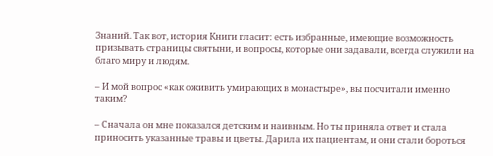Знаний. Так вот, история Книги гласит: есть избранные, имеющие возможность призывать страницы святыни, и вопросы, которые они задавали, всегда служили на благо миру и людям.

– И мой вопрос «как оживить умирающих в монастыре», вы посчитали именно таким?

– Сначала он мне показался детским и наивным. Но ты приняла ответ и стала приносить указанные травы и цветы. Дарила их пациентам, и они стали бороться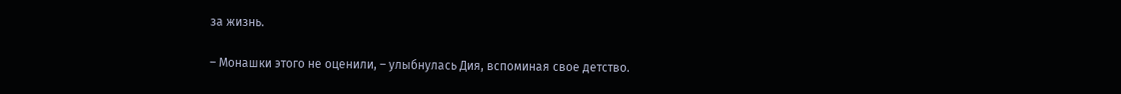за жизнь.

– Монашки этого не оценили, – улыбнулась Дия, вспоминая свое детство.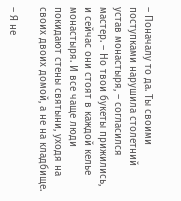– Поначалу то да. Ты своими поступками нарушила столетний устав монастыря, – согласился мастер. – Но твои букеты прижились, и сейчас они стоят в каждой келье монастыря. И все чаще люди покидают стены святыни, уходя на своих двоих домой, а не на кладбище.

– Я не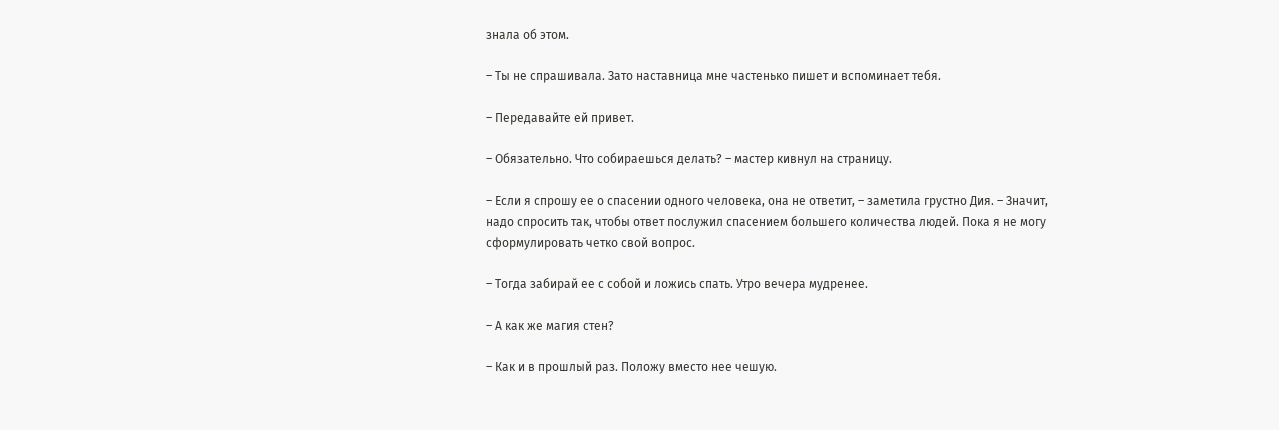знала об этом.

– Ты не спрашивала. Зато наставница мне частенько пишет и вспоминает тебя.

– Передавайте ей привет.

– Обязательно. Что собираешься делать? – мастер кивнул на страницу.

– Если я спрошу ее о спасении одного человека, она не ответит, – заметила грустно Дия. – Значит, надо спросить так, чтобы ответ послужил спасением большего количества людей. Пока я не могу сформулировать четко свой вопрос.

– Тогда забирай ее с собой и ложись спать. Утро вечера мудренее.

– А как же магия стен?

– Как и в прошлый раз. Положу вместо нее чешую.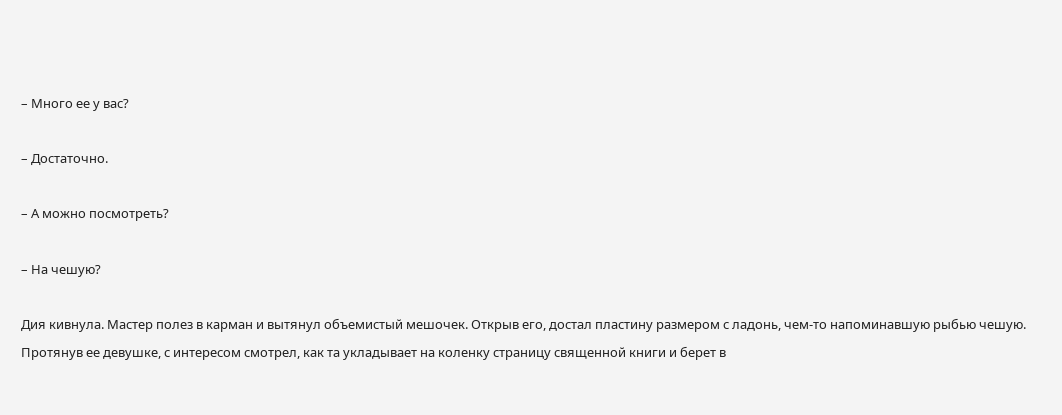– Много ее у вас?

– Достаточно.

– А можно посмотреть?

– На чешую?

Дия кивнула. Мастер полез в карман и вытянул объемистый мешочек. Открыв его, достал пластину размером с ладонь, чем-то напоминавшую рыбью чешую. Протянув ее девушке, с интересом смотрел, как та укладывает на коленку страницу священной книги и берет в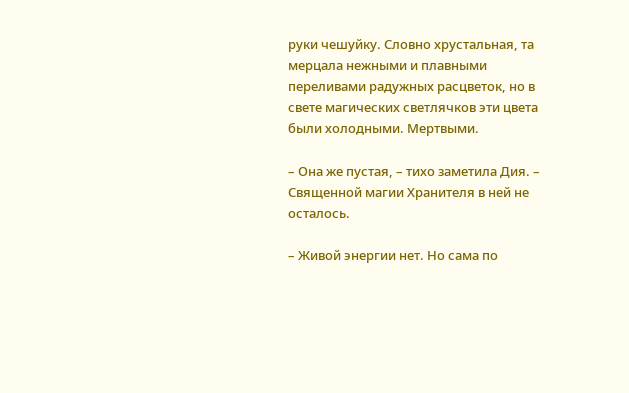руки чешуйку. Словно хрустальная, та мерцала нежными и плавными переливами радужных расцветок, но в свете магических светлячков эти цвета были холодными. Мертвыми.

– Она же пустая, – тихо заметила Дия. – Священной магии Хранителя в ней не осталось.

– Живой энергии нет. Но сама по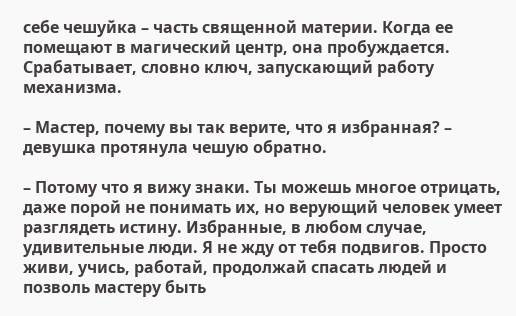себе чешуйка – часть священной материи. Когда ее помещают в магический центр, она пробуждается. Срабатывает, словно ключ, запускающий работу механизма.

– Мастер, почему вы так верите, что я избранная? – девушка протянула чешую обратно.

– Потому что я вижу знаки. Ты можешь многое отрицать, даже порой не понимать их, но верующий человек умеет разглядеть истину. Избранные, в любом случае, удивительные люди. Я не жду от тебя подвигов. Просто живи, учись, работай, продолжай спасать людей и позволь мастеру быть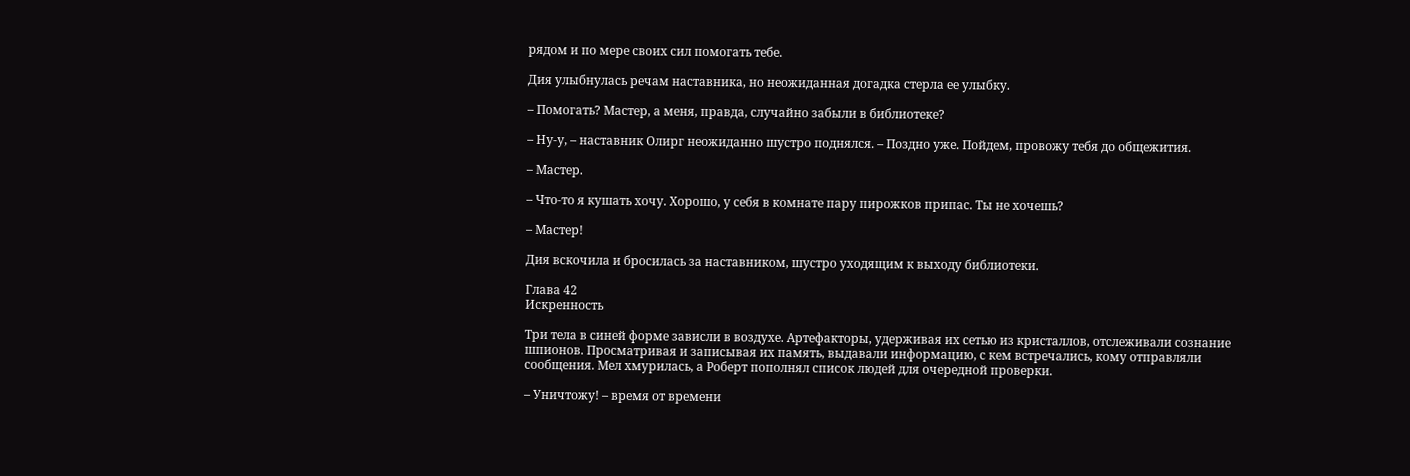рядом и по мере своих сил помогать тебе.

Дия улыбнулась речам наставника, но неожиданная догадка стерла ее улыбку.

– Помогать? Мастер, а меня, правда, случайно забыли в библиотеке?

– Ну-у, – наставник Олирг неожиданно шустро поднялся. – Поздно уже. Пойдем, провожу тебя до общежития.

– Мастер.

– Что-то я кушать хочу. Хорошо, у себя в комнате пару пирожков припас. Ты не хочешь?

– Мастер!

Дия вскочила и бросилась за наставником, шустро уходящим к выходу библиотеки.

Глава 42
Искренность

Три тела в синей форме зависли в воздухе. Артефакторы, удерживая их сетью из кристаллов, отслеживали сознание шпионов. Просматривая и записывая их память, выдавали информацию, с кем встречались, кому отправляли сообщения. Мел хмурилась, а Роберт пополнял список людей для очередной проверки.

– Уничтожу! – время от времени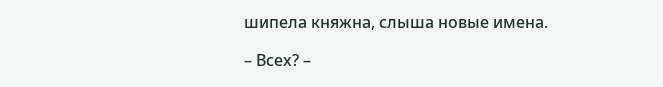шипела княжна, слыша новые имена.

– Всех? –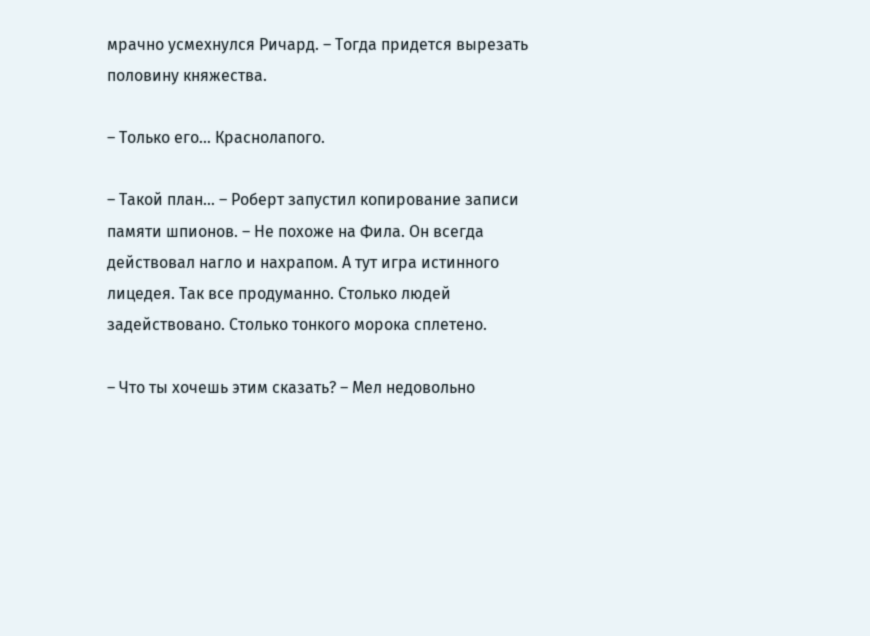мрачно усмехнулся Ричард. – Тогда придется вырезать половину княжества.

– Только его… Краснолапого.

– Такой план… – Роберт запустил копирование записи памяти шпионов. – Не похоже на Фила. Он всегда действовал нагло и нахрапом. А тут игра истинного лицедея. Так все продуманно. Столько людей задействовано. Столько тонкого морока сплетено.

– Что ты хочешь этим сказать? – Мел недовольно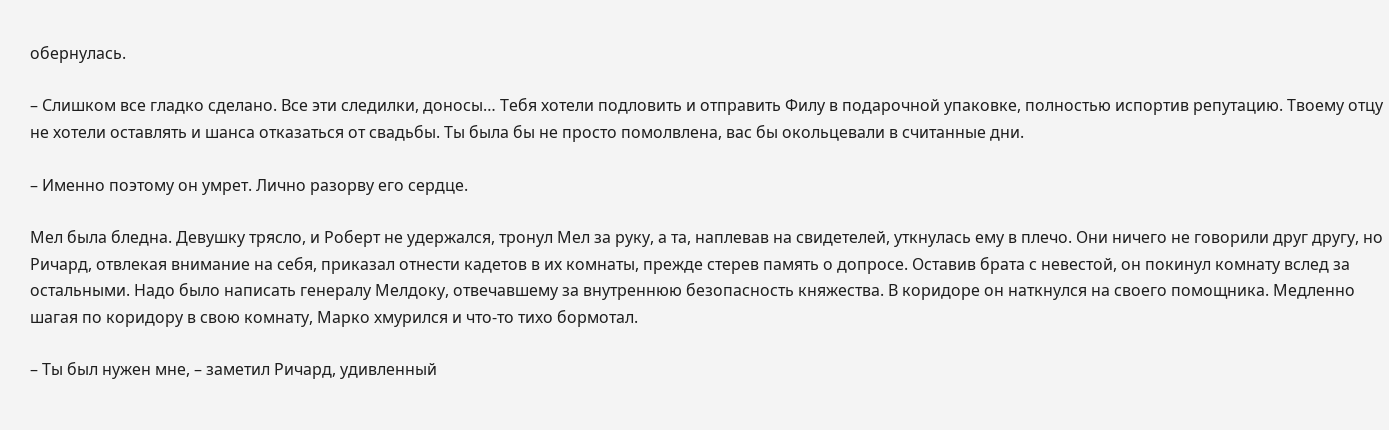обернулась.

– Слишком все гладко сделано. Все эти следилки, доносы… Тебя хотели подловить и отправить Филу в подарочной упаковке, полностью испортив репутацию. Твоему отцу не хотели оставлять и шанса отказаться от свадьбы. Ты была бы не просто помолвлена, вас бы окольцевали в считанные дни.

– Именно поэтому он умрет. Лично разорву его сердце.

Мел была бледна. Девушку трясло, и Роберт не удержался, тронул Мел за руку, а та, наплевав на свидетелей, уткнулась ему в плечо. Они ничего не говорили друг другу, но Ричард, отвлекая внимание на себя, приказал отнести кадетов в их комнаты, прежде стерев память о допросе. Оставив брата с невестой, он покинул комнату вслед за остальными. Надо было написать генералу Мелдоку, отвечавшему за внутреннюю безопасность княжества. В коридоре он наткнулся на своего помощника. Медленно шагая по коридору в свою комнату, Марко хмурился и что-то тихо бормотал.

– Ты был нужен мне, – заметил Ричард, удивленный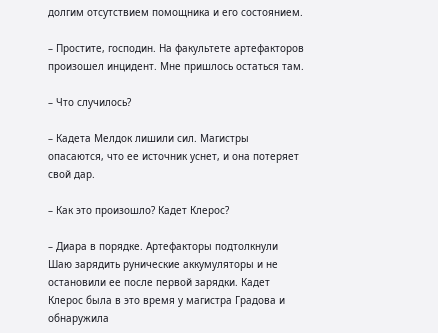долгим отсутствием помощника и его состоянием.

– Простите, господин. На факультете артефакторов произошел инцидент. Мне пришлось остаться там.

– Что случилось?

– Кадета Мелдок лишили сил. Магистры опасаются, что ее источник уснет, и она потеряет свой дар.

– Как это произошло? Кадет Клерос?

– Диара в порядке. Артефакторы подтолкнули Шаю зарядить рунические аккумуляторы и не остановили ее после первой зарядки. Кадет Клерос была в это время у магистра Градова и обнаружила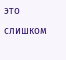это слишком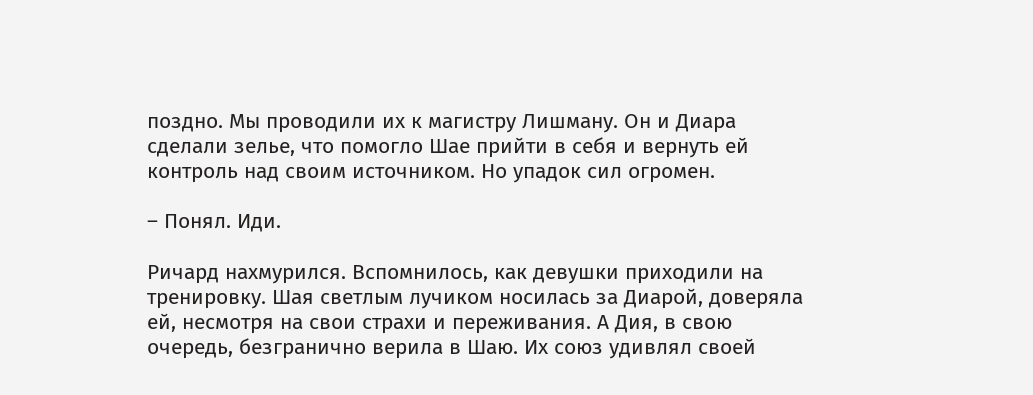поздно. Мы проводили их к магистру Лишману. Он и Диара сделали зелье, что помогло Шае прийти в себя и вернуть ей контроль над своим источником. Но упадок сил огромен.

– Понял. Иди.

Ричард нахмурился. Вспомнилось, как девушки приходили на тренировку. Шая светлым лучиком носилась за Диарой, доверяла ей, несмотря на свои страхи и переживания. А Дия, в свою очередь, безгранично верила в Шаю. Их союз удивлял своей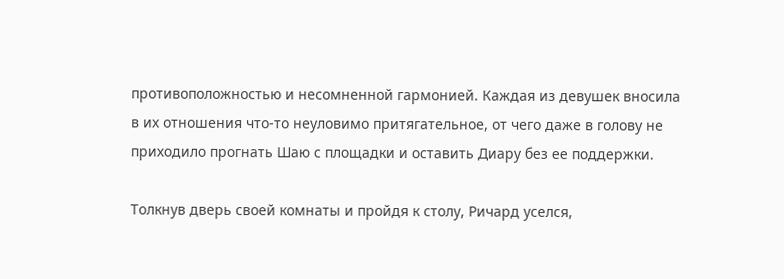противоположностью и несомненной гармонией. Каждая из девушек вносила в их отношения что-то неуловимо притягательное, от чего даже в голову не приходило прогнать Шаю с площадки и оставить Диару без ее поддержки.

Толкнув дверь своей комнаты и пройдя к столу, Ричард уселся,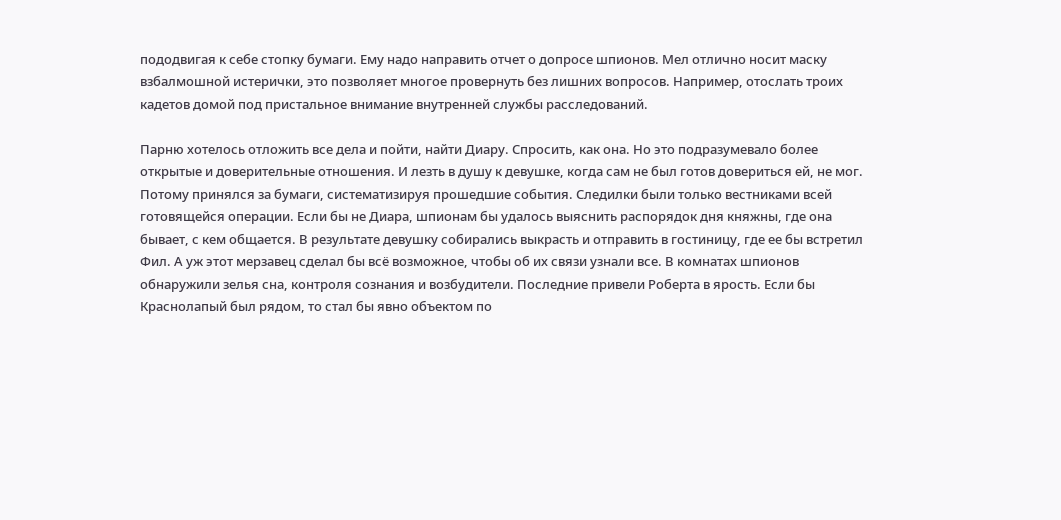пододвигая к себе стопку бумаги. Ему надо направить отчет о допросе шпионов. Мел отлично носит маску взбалмошной истерички, это позволяет многое провернуть без лишних вопросов. Например, отослать троих кадетов домой под пристальное внимание внутренней службы расследований.

Парню хотелось отложить все дела и пойти, найти Диару. Спросить, как она. Но это подразумевало более открытые и доверительные отношения. И лезть в душу к девушке, когда сам не был готов довериться ей, не мог. Потому принялся за бумаги, систематизируя прошедшие события. Следилки были только вестниками всей готовящейся операции. Если бы не Диара, шпионам бы удалось выяснить распорядок дня княжны, где она бывает, с кем общается. В результате девушку собирались выкрасть и отправить в гостиницу, где ее бы встретил Фил. А уж этот мерзавец сделал бы всё возможное, чтобы об их связи узнали все. В комнатах шпионов обнаружили зелья сна, контроля сознания и возбудители. Последние привели Роберта в ярость. Если бы Краснолапый был рядом, то стал бы явно объектом по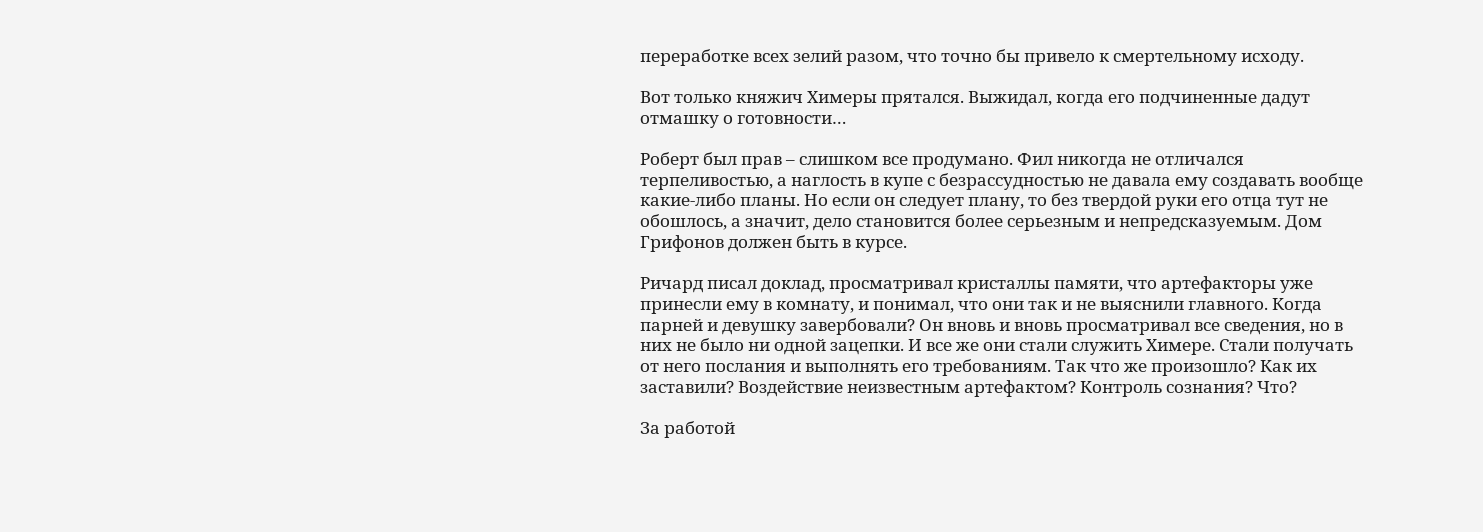переработке всех зелий разом, что точно бы привело к смертельному исходу.

Вот только княжич Химеры прятался. Выжидал, когда его подчиненные дадут отмашку о готовности…

Роберт был прав – слишком все продумано. Фил никогда не отличался терпеливостью, а наглость в купе с безрассудностью не давала ему создавать вообще какие-либо планы. Но если он следует плану, то без твердой руки его отца тут не обошлось, а значит, дело становится более серьезным и непредсказуемым. Дом Грифонов должен быть в курсе.

Ричард писал доклад, просматривал кристаллы памяти, что артефакторы уже принесли ему в комнату, и понимал, что они так и не выяснили главного. Когда парней и девушку завербовали? Он вновь и вновь просматривал все сведения, но в них не было ни одной зацепки. И все же они стали служить Химере. Стали получать от него послания и выполнять его требованиям. Так что же произошло? Как их заставили? Воздействие неизвестным артефактом? Контроль сознания? Что?

За работой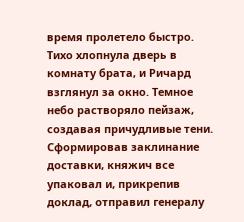время пролетело быстро. Тихо хлопнула дверь в комнату брата, и Ричард взглянул за окно. Темное небо растворяло пейзаж, создавая причудливые тени. Сформировав заклинание доставки, княжич все упаковал и, прикрепив доклад, отправил генералу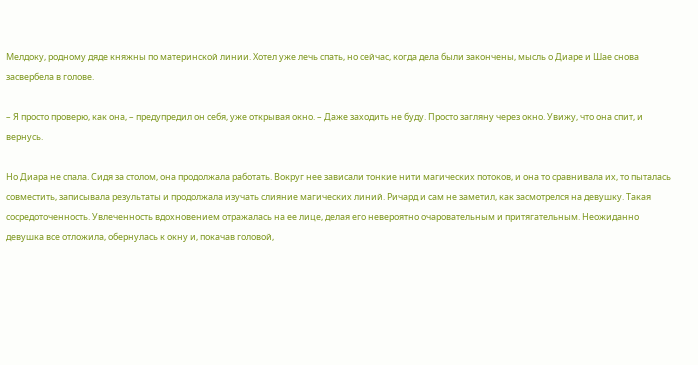Мелдоку, родному дяде княжны по материнской линии. Хотел уже лечь спать, но сейчас, когда дела были закончены, мысль о Диаре и Шае снова засвербела в голове.

– Я просто проверю, как она, – предупредил он себя, уже открывая окно. – Даже заходить не буду. Просто загляну через окно. Увижу, что она спит, и вернусь.

Но Диара не спала. Сидя за столом, она продолжала работать. Вокруг нее зависали тонкие нити магических потоков, и она то сравнивала их, то пыталась совместить, записывала результаты и продолжала изучать слияние магических линий. Ричард и сам не заметил, как засмотрелся на девушку. Такая сосредоточенность. Увлеченность вдохновением отражалась на ее лице, делая его невероятно очаровательным и притягательным. Неожиданно девушка все отложила, обернулась к окну и, покачав головой,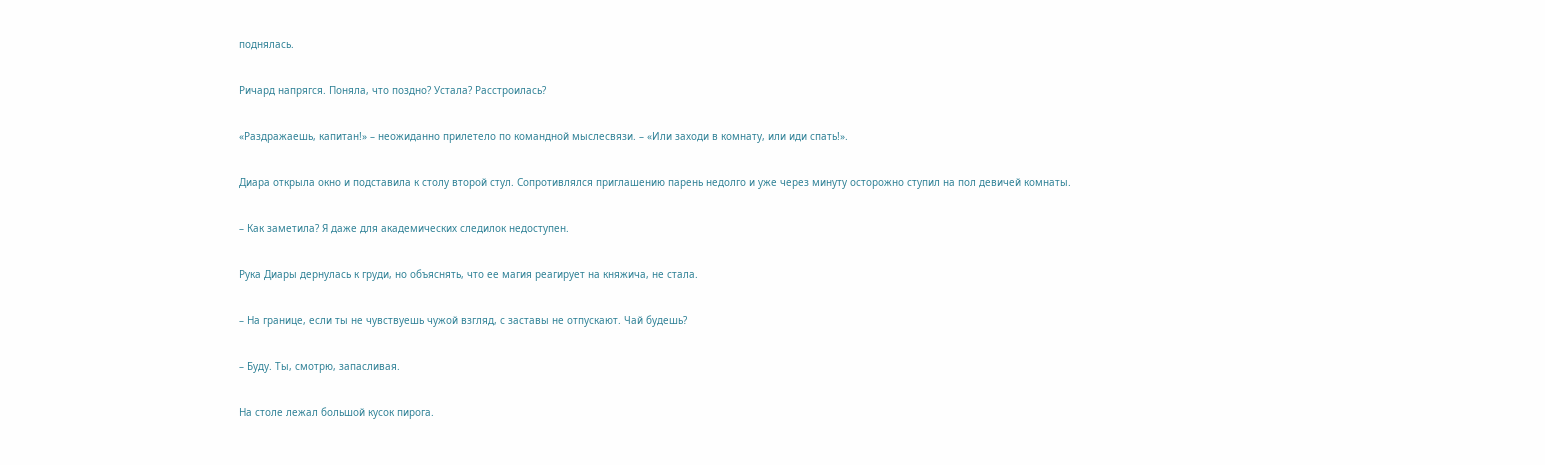поднялась.

Ричард напрягся. Поняла, что поздно? Устала? Расстроилась?

«Раздражаешь, капитан!» – неожиданно прилетело по командной мыслесвязи. – «Или заходи в комнату, или иди спать!».

Диара открыла окно и подставила к столу второй стул. Сопротивлялся приглашению парень недолго и уже через минуту осторожно ступил на пол девичей комнаты.

– Как заметила? Я даже для академических следилок недоступен.

Рука Диары дернулась к груди, но объяснять, что ее магия реагирует на княжича, не стала.

– На границе, если ты не чувствуешь чужой взгляд, с заставы не отпускают. Чай будешь?

– Буду. Ты, смотрю, запасливая.

На столе лежал большой кусок пирога.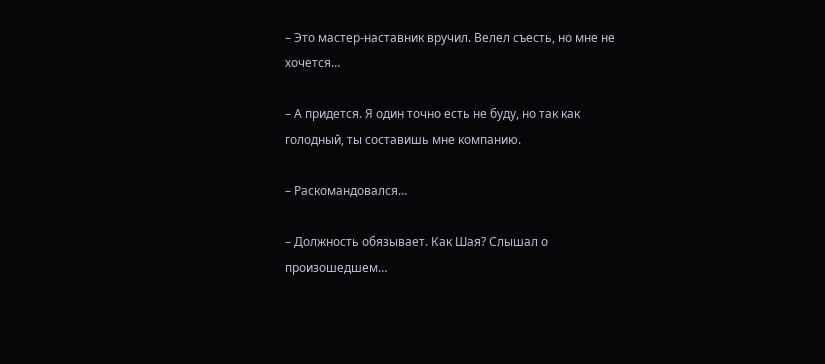– Это мастер-наставник вручил. Велел съесть, но мне не хочется…

– А придется. Я один точно есть не буду, но так как голодный, ты составишь мне компанию.

– Раскомандовался…

– Должность обязывает. Как Шая? Слышал о произошедшем…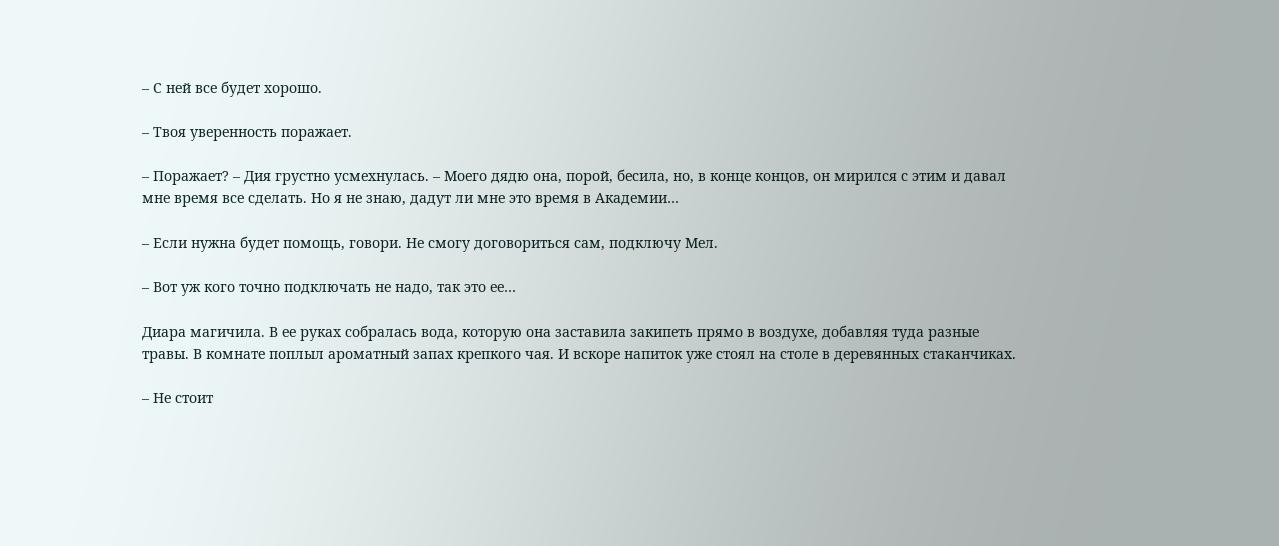– С ней все будет хорошо.

– Твоя уверенность поражает.

– Поражает? – Дия грустно усмехнулась. – Моего дядю она, порой, бесила, но, в конце концов, он мирился с этим и давал мне время все сделать. Но я не знаю, дадут ли мне это время в Академии…

– Если нужна будет помощь, говори. Не смогу договориться сам, подключу Мел.

– Вот уж кого точно подключать не надо, так это ее…

Диара магичила. В ее руках собралась вода, которую она заставила закипеть прямо в воздухе, добавляя туда разные травы. В комнате поплыл ароматный запах крепкого чая. И вскоре напиток уже стоял на столе в деревянных стаканчиках.

– Не стоит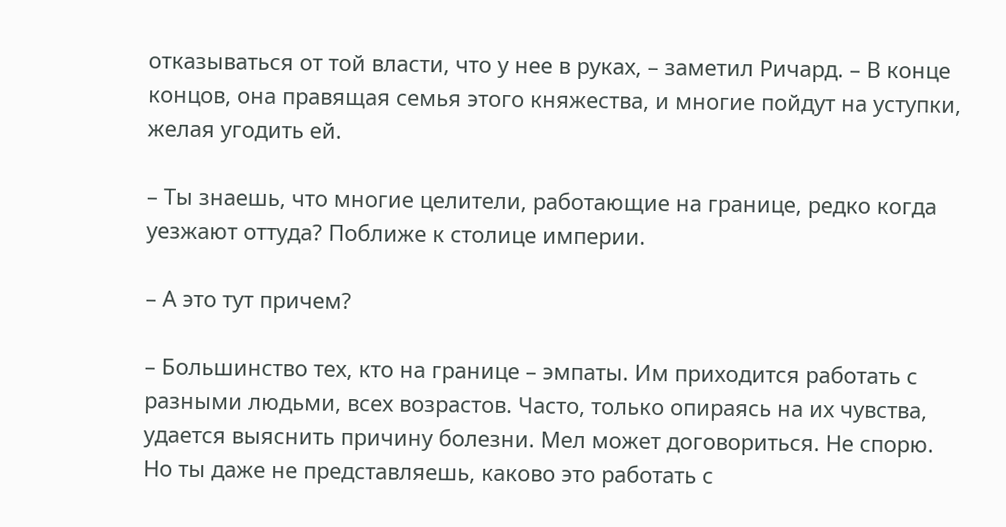отказываться от той власти, что у нее в руках, – заметил Ричард. – В конце концов, она правящая семья этого княжества, и многие пойдут на уступки, желая угодить ей.

– Ты знаешь, что многие целители, работающие на границе, редко когда уезжают оттуда? Поближе к столице империи.

– А это тут причем?

– Большинство тех, кто на границе – эмпаты. Им приходится работать с разными людьми, всех возрастов. Часто, только опираясь на их чувства, удается выяснить причину болезни. Мел может договориться. Не спорю. Но ты даже не представляешь, каково это работать с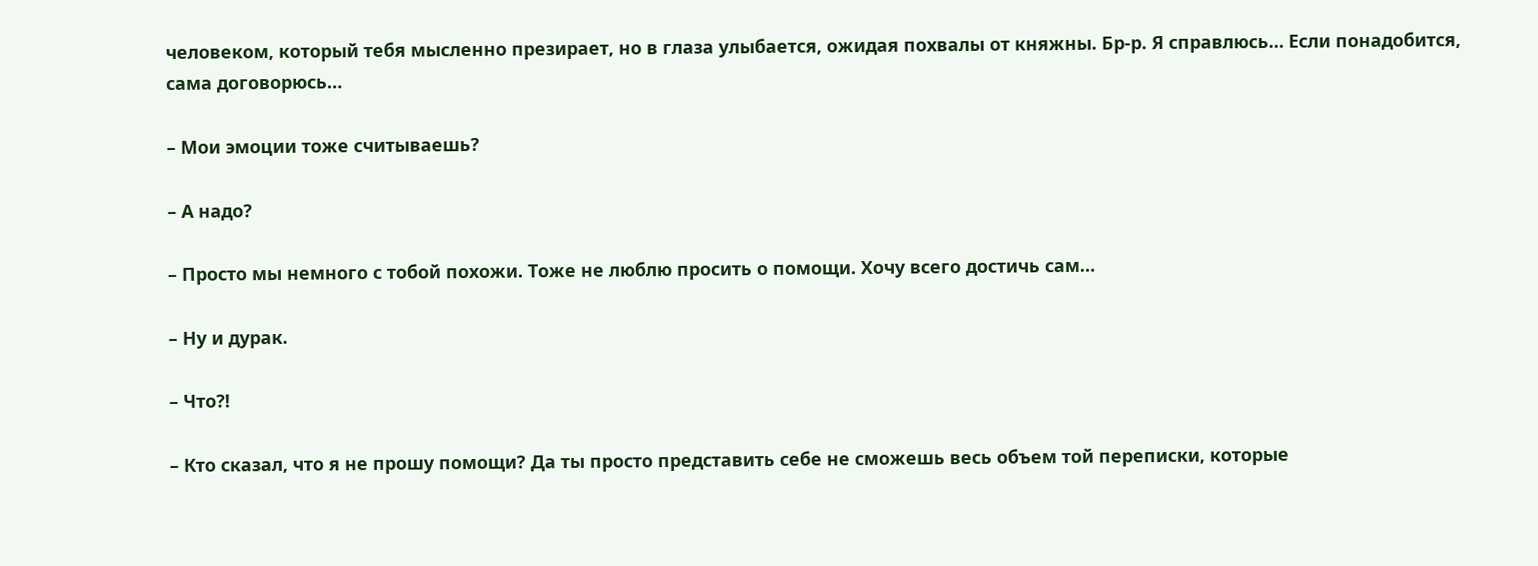человеком, который тебя мысленно презирает, но в глаза улыбается, ожидая похвалы от княжны. Бр-р. Я справлюсь… Если понадобится, сама договорюсь…

– Мои эмоции тоже считываешь?

– А надо?

– Просто мы немного с тобой похожи. Тоже не люблю просить о помощи. Хочу всего достичь сам…

– Ну и дурак.

– Что⁈

– Кто сказал, что я не прошу помощи? Да ты просто представить себе не сможешь весь объем той переписки, которые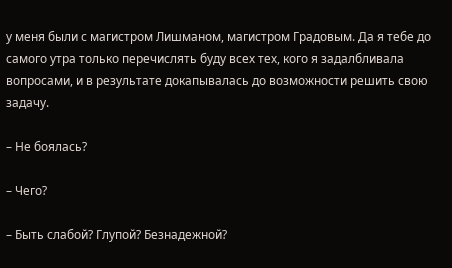у меня были с магистром Лишманом, магистром Градовым. Да я тебе до самого утра только перечислять буду всех тех, кого я задалбливала вопросами, и в результате докапывалась до возможности решить свою задачу.

– Не боялась?

– Чего?

– Быть слабой? Глупой? Безнадежной?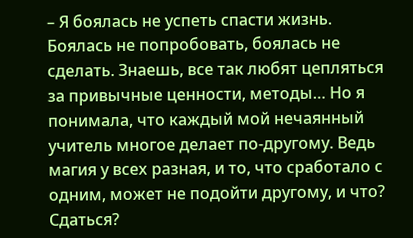– Я боялась не успеть спасти жизнь. Боялась не попробовать, боялась не сделать. Знаешь, все так любят цепляться за привычные ценности, методы… Но я понимала, что каждый мой нечаянный учитель многое делает по-другому. Ведь магия у всех разная, и то, что сработало с одним, может не подойти другому, и что? Сдаться?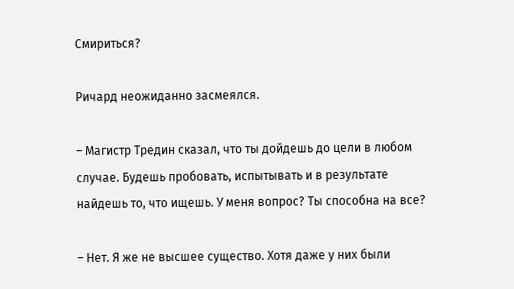Смириться?

Ричард неожиданно засмеялся.

– Магистр Тредин сказал, что ты дойдешь до цели в любом случае. Будешь пробовать, испытывать и в результате найдешь то, что ищешь. У меня вопрос? Ты способна на все?

– Нет. Я же не высшее существо. Хотя даже у них были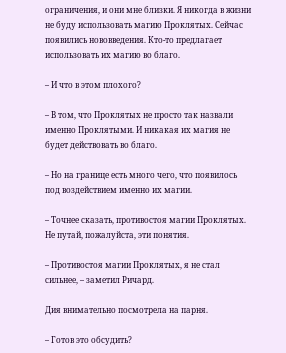ограничения, и они мне близки. Я никогда в жизни не буду использовать магию Проклятых. Сейчас появились нововведения. Кто-то предлагает использовать их магию во благо.

– И что в этом плохого?

– В том, что Проклятых не просто так назвали именно Проклятыми. И никакая их магия не будет действовать во благо.

– Но на границе есть много чего, что появилось под воздействием именно их магии.

– Точнее сказать, противостоя магии Проклятых. Не путай, пожалуйста, эти понятия.

– Противостоя магии Проклятых, я не стал сильнее, – заметил Ричард.

Дия внимательно посмотрела на парня.

– Готов это обсудить?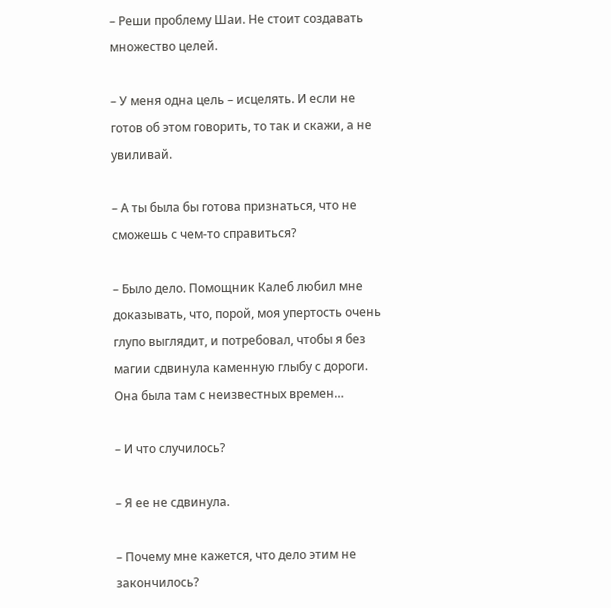– Реши проблему Шаи. Не стоит создавать множество целей.

– У меня одна цель – исцелять. И если не готов об этом говорить, то так и скажи, а не увиливай.

– А ты была бы готова признаться, что не сможешь с чем-то справиться?

– Было дело. Помощник Калеб любил мне доказывать, что, порой, моя упертость очень глупо выглядит, и потребовал, чтобы я без магии сдвинула каменную глыбу с дороги. Она была там с неизвестных времен…

– И что случилось?

– Я ее не сдвинула.

– Почему мне кажется, что дело этим не закончилось?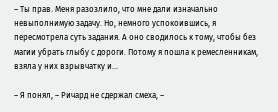– Ты прав. Меня разозлило, что мне дали изначально невыполнимую задачу. Но, немного успокоившись, я пересмотрела суть задания. А оно сводилось к тому, чтобы без магии убрать глыбу с дороги. Потому я пошла к ремесленникам, взяла у них взрывчатку и…

– Я понял, – Ричард не сдержал смеха, –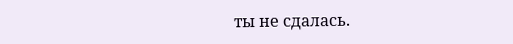ты не сдалась.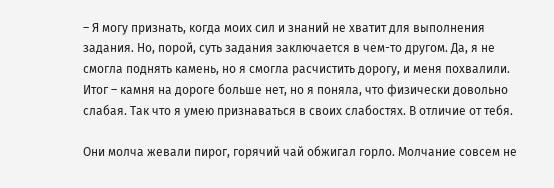– Я могу признать, когда моих сил и знаний не хватит для выполнения задания. Но, порой, суть задания заключается в чем-то другом. Да, я не смогла поднять камень, но я смогла расчистить дорогу, и меня похвалили. Итог – камня на дороге больше нет, но я поняла, что физически довольно слабая. Так что я умею признаваться в своих слабостях. В отличие от тебя.

Они молча жевали пирог, горячий чай обжигал горло. Молчание совсем не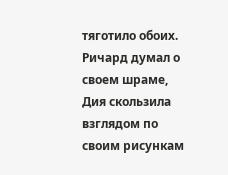тяготило обоих. Ричард думал о своем шраме, Дия скользила взглядом по своим рисункам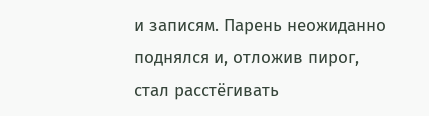и записям. Парень неожиданно поднялся и, отложив пирог, стал расстёгивать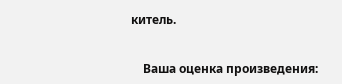китель.


    Ваша оценка произведения: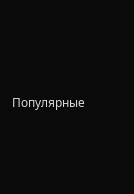Популярные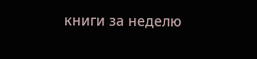книги за неделю